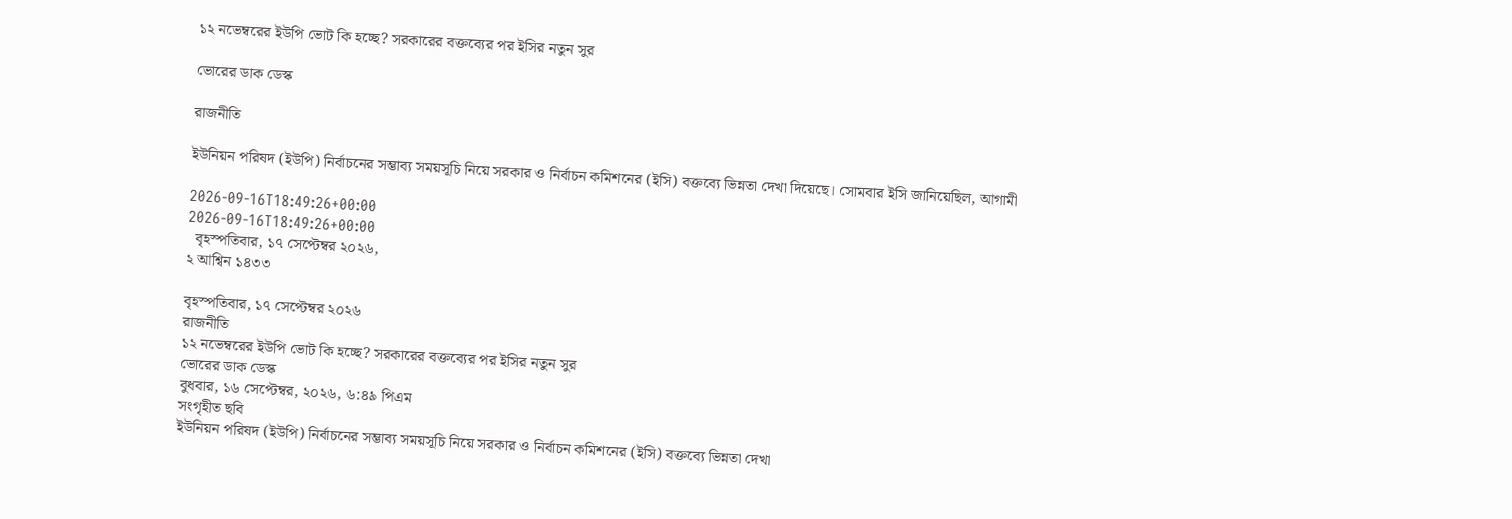১২ নভেম্বরের ইউপি ভোট কি হচ্ছে? সরকারের বক্তব্যের পর ইসির নতুন সুর

ভোরের ডাক ডেস্ক

রাজনীতি

ইউনিয়ন পরিষদ (ইউপি) নির্বাচনের সম্ভাব্য সময়সূচি নিয়ে সরকার ও নির্বাচন কমিশনের (ইসি) বক্তব্যে ভিন্নতা দেখা দিয়েছে। সোমবার ইসি জানিয়েছিল, আগামী

2026-09-16T18:49:26+00:00
2026-09-16T18:49:26+00:00
  বৃহস্পতিবার, ১৭ সেপ্টেম্বর ২০২৬,
২ আশ্বিন ১৪৩৩

বৃহস্পতিবার, ১৭ সেপ্টেম্বর ২০২৬
রাজনীতি
১২ নভেম্বরের ইউপি ভোট কি হচ্ছে? সরকারের বক্তব্যের পর ইসির নতুন সুর
ভোরের ডাক ডেস্ক
বুধবার, ১৬ সেপ্টেম্বর, ২০২৬, ৬:৪৯ পিএম
সংগৃহীত ছবি
ইউনিয়ন পরিষদ (ইউপি) নির্বাচনের সম্ভাব্য সময়সূচি নিয়ে সরকার ও নির্বাচন কমিশনের (ইসি) বক্তব্যে ভিন্নতা দেখা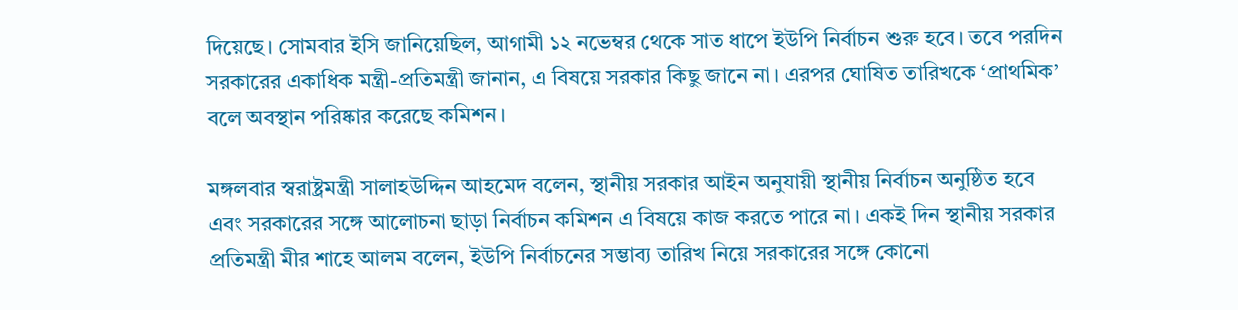দিয়েছে। সোমবার ইসি জানিয়েছিল, আগামী ১২ নভেম্বর থেকে সাত ধাপে ইউপি নির্বাচন শুরু হবে। তবে পরদিন সরকারের একাধিক মন্ত্রী-প্রতিমন্ত্রী জানান, এ বিষয়ে সরকার কিছু জানে না। এরপর ঘোষিত তারিখকে ‘প্রাথমিক’ বলে অবস্থান পরিষ্কার করেছে কমিশন।

মঙ্গলবার স্বরাষ্ট্রমন্ত্রী সালাহউদ্দিন আহমেদ বলেন, স্থানীয় সরকার আইন অনুযায়ী স্থানীয় নির্বাচন অনুষ্ঠিত হবে এবং সরকারের সঙ্গে আলোচনা ছাড়া নির্বাচন কমিশন এ বিষয়ে কাজ করতে পারে না। একই দিন স্থানীয় সরকার প্রতিমন্ত্রী মীর শাহে আলম বলেন, ইউপি নির্বাচনের সম্ভাব্য তারিখ নিয়ে সরকারের সঙ্গে কোনো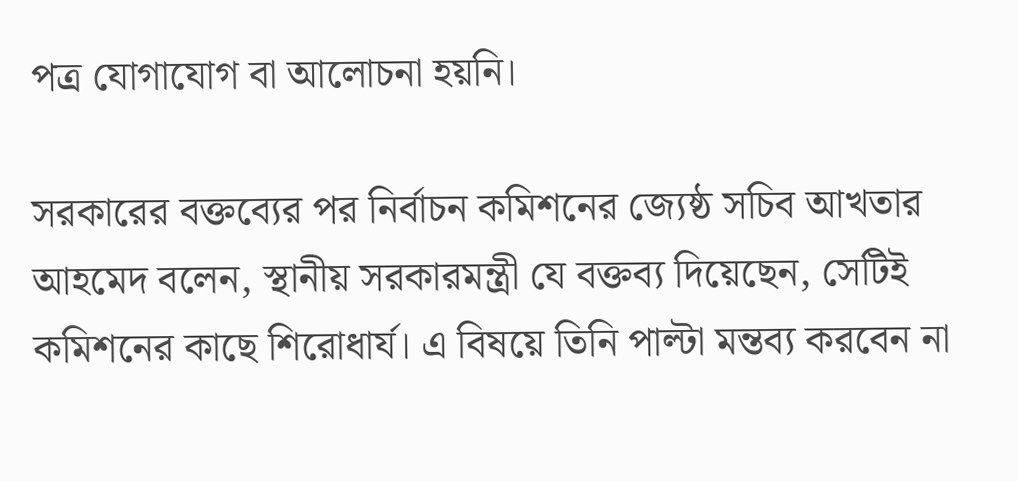পত্র যোগাযোগ বা আলোচনা হয়নি।

সরকারের বক্তব্যের পর নির্বাচন কমিশনের জ্যেষ্ঠ সচিব আখতার আহমেদ বলেন, স্থানীয় সরকারমন্ত্রী যে বক্তব্য দিয়েছেন, সেটিই কমিশনের কাছে শিরোধার্য। এ বিষয়ে তিনি পাল্টা মন্তব্য করবেন না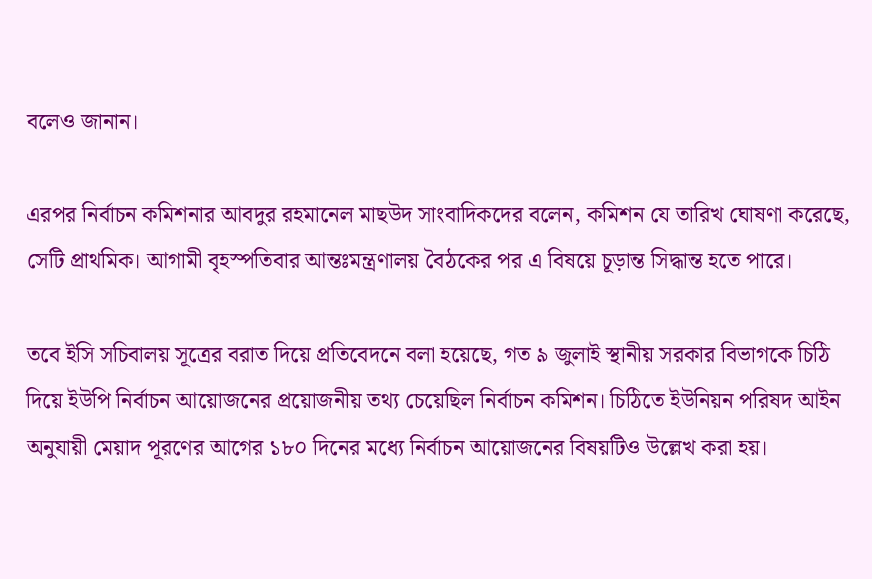বলেও জানান।

এরপর নির্বাচন কমিশনার আবদুর রহমানেল মাছউদ সাংবাদিকদের বলেন, কমিশন যে তারিখ ঘোষণা করেছে, সেটি প্রাথমিক। আগামী বৃহস্পতিবার আন্তঃমন্ত্রণালয় বৈঠকের পর এ বিষয়ে চূড়ান্ত সিদ্ধান্ত হতে পারে।

তবে ইসি সচিবালয় সূত্রের বরাত দিয়ে প্রতিবেদনে বলা হয়েছে, গত ৯ জুলাই স্থানীয় সরকার বিভাগকে চিঠি দিয়ে ইউপি নির্বাচন আয়োজনের প্রয়োজনীয় তথ্য চেয়েছিল নির্বাচন কমিশন। চিঠিতে ইউনিয়ন পরিষদ আইন অনুযায়ী মেয়াদ পূরণের আগের ১৮০ দিনের মধ্যে নির্বাচন আয়োজনের বিষয়টিও উল্লেখ করা হয়।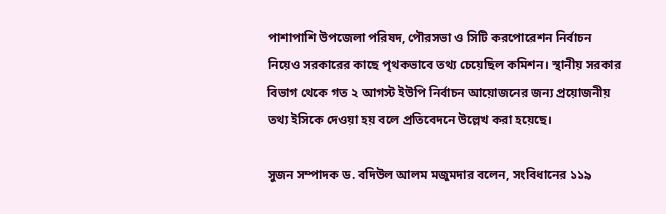পাশাপাশি উপজেলা পরিষদ, পৌরসভা ও সিটি করপোরেশন নির্বাচন নিয়েও সরকারের কাছে পৃথকভাবে তথ্য চেয়েছিল কমিশন। স্থানীয় সরকার বিভাগ থেকে গত ২ আগস্ট ইউপি নির্বাচন আয়োজনের জন্য প্রয়োজনীয় তথ্য ইসিকে দেওয়া হয় বলে প্রতিবেদনে উল্লেখ করা হয়েছে।

সুজন সম্পাদক ড. বদিউল আলম মজুমদার বলেন, সংবিধানের ১১৯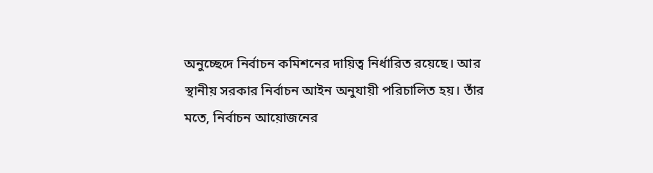অনুচ্ছেদে নির্বাচন কমিশনের দায়িত্ব নির্ধারিত রয়েছে। আর স্থানীয় সরকার নির্বাচন আইন অনুযায়ী পরিচালিত হয়। তাঁর মতে, নির্বাচন আয়োজনের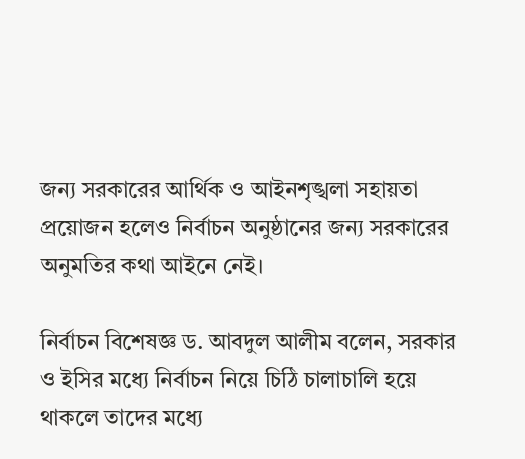জন্য সরকারের আর্থিক ও আইনশৃঙ্খলা সহায়তা প্রয়োজন হলেও নির্বাচন অনুষ্ঠানের জন্য সরকারের অনুমতির কথা আইনে নেই।

নির্বাচন বিশেষজ্ঞ ড. আবদুল আলীম বলেন, সরকার ও ইসির মধ্যে নির্বাচন নিয়ে চিঠি চালাচালি হয়ে থাকলে তাদের মধ্যে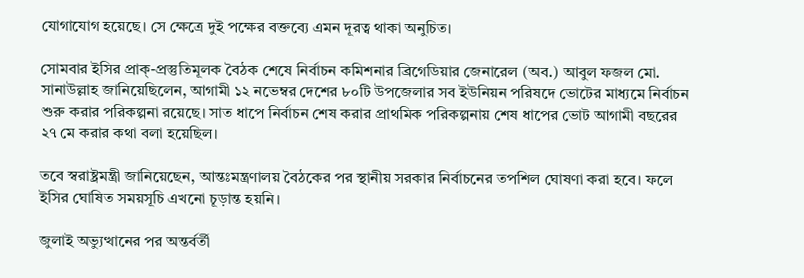যোগাযোগ হয়েছে। সে ক্ষেত্রে দুই পক্ষের বক্তব্যে এমন দূরত্ব থাকা অনুচিত।

সোমবার ইসির প্রাক্-প্রস্তুতিমূলক বৈঠক শেষে নির্বাচন কমিশনার ব্রিগেডিয়ার জেনারেল (অব.) আবুল ফজল মো. সানাউল্লাহ জানিয়েছিলেন, আগামী ১২ নভেম্বর দেশের ৮০টি উপজেলার সব ইউনিয়ন পরিষদে ভোটের মাধ্যমে নির্বাচন শুরু করার পরিকল্পনা রয়েছে। সাত ধাপে নির্বাচন শেষ করার প্রাথমিক পরিকল্পনায় শেষ ধাপের ভোট আগামী বছরের ২৭ মে করার কথা বলা হয়েছিল।

তবে স্বরাষ্ট্রমন্ত্রী জানিয়েছেন, আন্তঃমন্ত্রণালয় বৈঠকের পর স্থানীয় সরকার নির্বাচনের তপশিল ঘোষণা করা হবে। ফলে ইসির ঘোষিত সময়সূচি এখনো চূড়ান্ত হয়নি।

জুলাই অভ্যুত্থানের পর অন্তর্বর্তী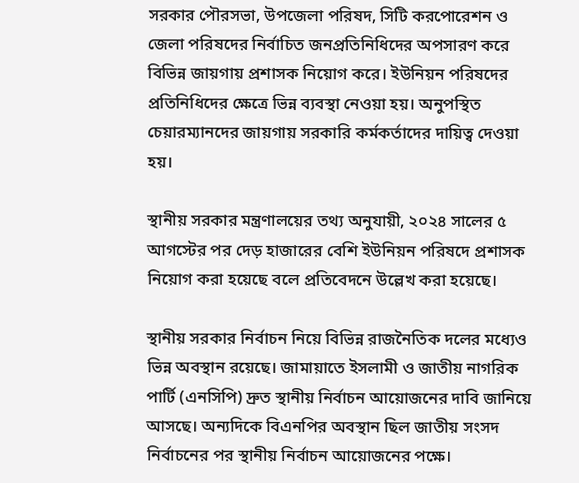সরকার পৌরসভা, উপজেলা পরিষদ, সিটি করপোরেশন ও জেলা পরিষদের নির্বাচিত জনপ্রতিনিধিদের অপসারণ করে বিভিন্ন জায়গায় প্রশাসক নিয়োগ করে। ইউনিয়ন পরিষদের প্রতিনিধিদের ক্ষেত্রে ভিন্ন ব্যবস্থা নেওয়া হয়। অনুপস্থিত চেয়ারম্যানদের জায়গায় সরকারি কর্মকর্তাদের দায়িত্ব দেওয়া হয়।

স্থানীয় সরকার মন্ত্রণালয়ের তথ্য অনুযায়ী, ২০২৪ সালের ৫ আগস্টের পর দেড় হাজারের বেশি ইউনিয়ন পরিষদে প্রশাসক নিয়োগ করা হয়েছে বলে প্রতিবেদনে উল্লেখ করা হয়েছে।

স্থানীয় সরকার নির্বাচন নিয়ে বিভিন্ন রাজনৈতিক দলের মধ্যেও ভিন্ন অবস্থান রয়েছে। জামায়াতে ইসলামী ও জাতীয় নাগরিক পার্টি (এনসিপি) দ্রুত স্থানীয় নির্বাচন আয়োজনের দাবি জানিয়ে আসছে। অন্যদিকে বিএনপির অবস্থান ছিল জাতীয় সংসদ নির্বাচনের পর স্থানীয় নির্বাচন আয়োজনের পক্ষে।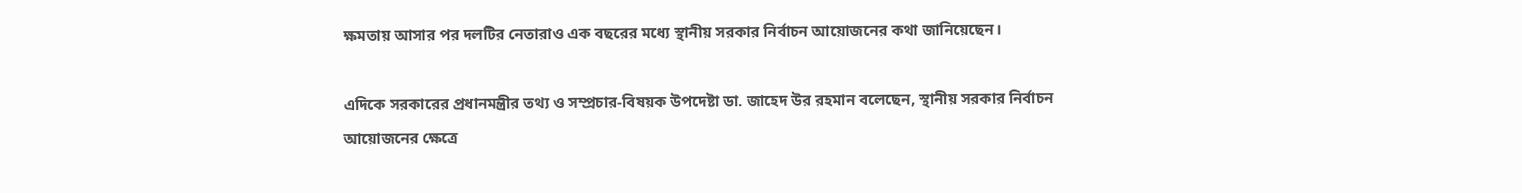ক্ষমতায় আসার পর দলটির নেতারাও এক বছরের মধ্যে স্থানীয় সরকার নির্বাচন আয়োজনের কথা জানিয়েছেন।

এদিকে সরকারের প্রধানমন্ত্রীর তথ্য ও সম্প্রচার-বিষয়ক উপদেষ্টা ডা. জাহেদ উর রহমান বলেছেন, স্থানীয় সরকার নির্বাচন আয়োজনের ক্ষেত্রে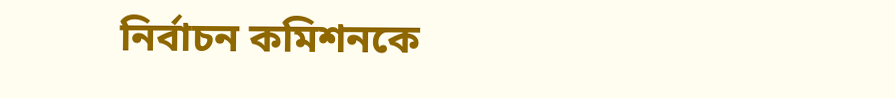নির্বাচন কমিশনকে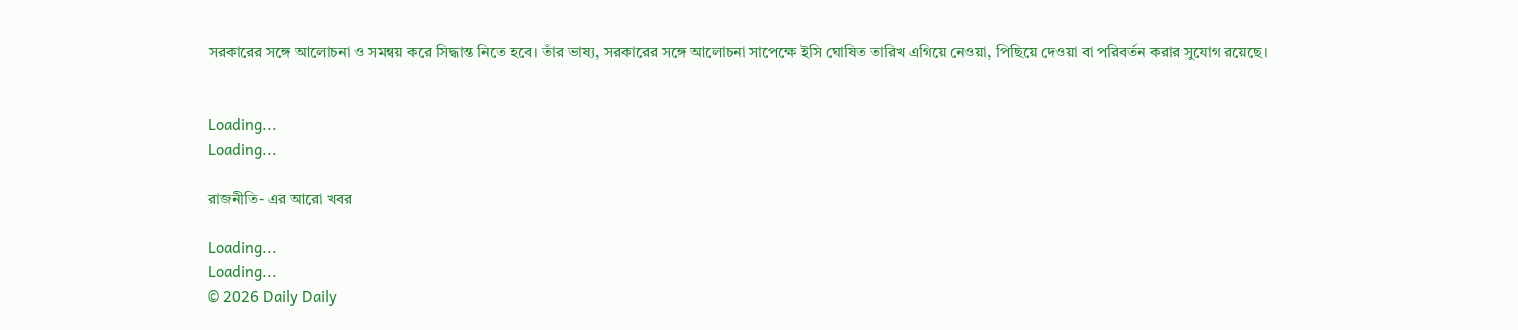সরকারের সঙ্গে আলোচনা ও সমন্বয় করে সিদ্ধান্ত নিতে হবে। তাঁর ভাষ্য, সরকারের সঙ্গে আলোচনা সাপেক্ষে ইসি ঘোষিত তারিখ এগিয়ে নেওয়া, পিছিয়ে দেওয়া বা পরিবর্তন করার সুযোগ রয়েছে।


Loading...
Loading...

রাজনীতি- এর আরো খবর

Loading...
Loading...
© 2026 Daily Daily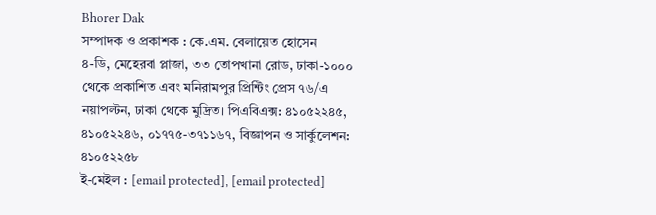Bhorer Dak
সম্পাদক ও প্রকাশক : কে.এম. বেলায়েত হোসেন
৪-ডি, মেহেরবা প্লাজা, ৩৩ তোপখানা রোড, ঢাকা-১০০০ থেকে প্রকাশিত এবং মনিরামপুর প্রিন্টিং প্রেস ৭৬/এ নয়াপল্টন, ঢাকা থেকে মুদ্রিত। পিএবিএক্স: ৪১০৫২২৪৫, ৪১০৫২২৪৬, ০১৭৭৫-৩৭১১৬৭, বিজ্ঞাপন ও সার্কুলেশন: ৪১০৫২২৫৮
ই-মেইল : [email protected], [email protected]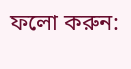ফলো করুন: